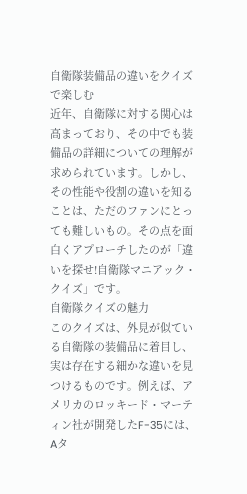自衛隊装備品の違いをクイズで楽しむ
近年、自衛隊に対する関心は高まっており、その中でも装備品の詳細についての理解が求められています。しかし、その性能や役割の違いを知ることは、ただのファンにとっても難しいもの。その点を面白くアプローチしたのが「違いを探せ!自衛隊マニアック・クイズ」です。
自衛隊クイズの魅力
このクイズは、外見が似ている自衛隊の装備品に着目し、実は存在する細かな違いを見つけるものです。例えば、アメリカのロッキード・マーティン社が開発したF-35には、Aタ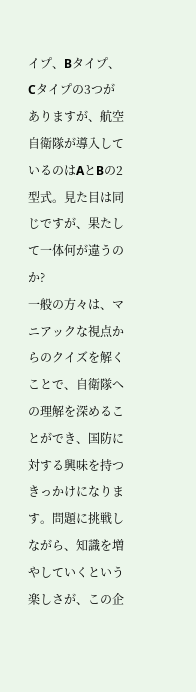イプ、Bタイプ、Cタイプの3つがありますが、航空自衛隊が導入しているのはAとBの2型式。見た目は同じですが、果たして一体何が違うのか?
一般の方々は、マニアックな視点からのクイズを解くことで、自衛隊への理解を深めることができ、国防に対する興味を持つきっかけになります。問題に挑戦しながら、知識を増やしていくという楽しさが、この企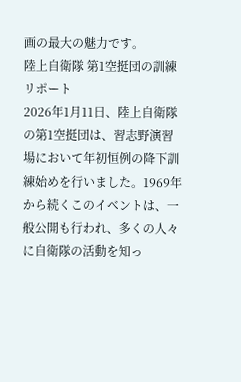画の最大の魅力です。
陸上自衛隊 第1空挺団の訓練リポート
2026年1月11日、陸上自衛隊の第1空挺団は、習志野演習場において年初恒例の降下訓練始めを行いました。1969年から続くこのイベントは、一般公開も行われ、多くの人々に自衛隊の活動を知っ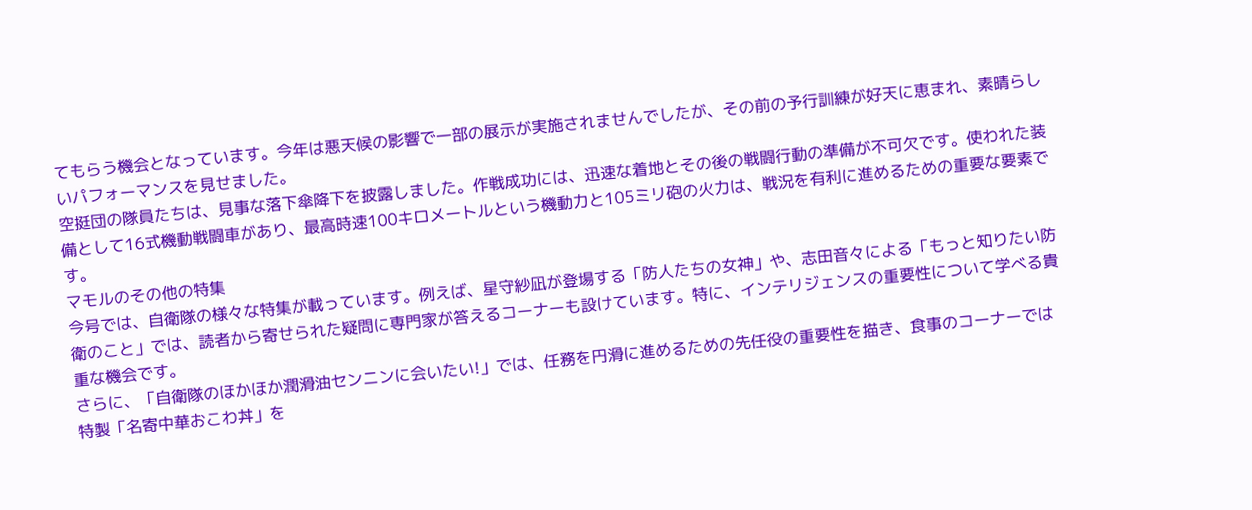てもらう機会となっています。今年は悪天候の影響で一部の展示が実施されませんでしたが、その前の予行訓練が好天に恵まれ、素晴らしいパフォーマンスを見せました。
空挺団の隊員たちは、見事な落下傘降下を披露しました。作戦成功には、迅速な着地とその後の戦闘行動の準備が不可欠です。使われた装備として16式機動戦闘車があり、最高時速100キロメートルという機動力と105ミリ砲の火力は、戦況を有利に進めるための重要な要素です。
マモルのその他の特集
今号では、自衛隊の様々な特集が載っています。例えば、星守紗凪が登場する「防人たちの女神」や、志田音々による「もっと知りたい防衛のこと」では、読者から寄せられた疑問に専門家が答えるコーナーも設けています。特に、インテリジェンスの重要性について学べる貴重な機会です。
さらに、「自衛隊のほかほか潤滑油センニンに会いたい!」では、任務を円滑に進めるための先任役の重要性を描き、食事のコーナーでは特製「名寄中華おこわ丼」を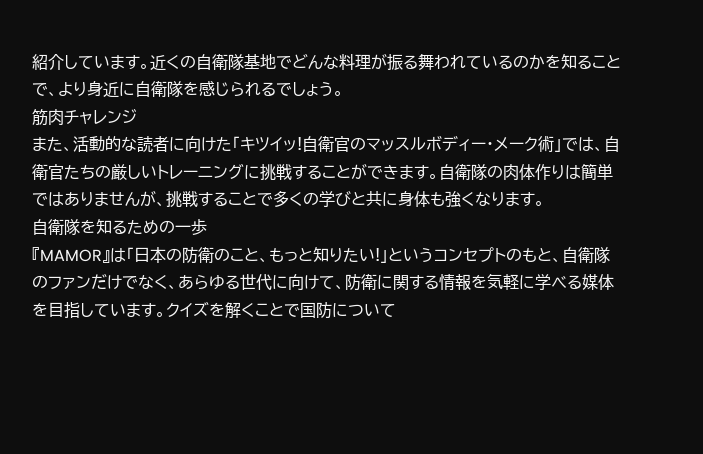紹介しています。近くの自衛隊基地でどんな料理が振る舞われているのかを知ることで、より身近に自衛隊を感じられるでしょう。
筋肉チャレンジ
また、活動的な読者に向けた「キツイッ!自衛官のマッスルボディー・メーク術」では、自衛官たちの厳しいトレーニングに挑戦することができます。自衛隊の肉体作りは簡単ではありませんが、挑戦することで多くの学びと共に身体も強くなります。
自衛隊を知るための一歩
『MAMOR』は「日本の防衛のこと、もっと知りたい!」というコンセプトのもと、自衛隊のファンだけでなく、あらゆる世代に向けて、防衛に関する情報を気軽に学べる媒体を目指しています。クイズを解くことで国防について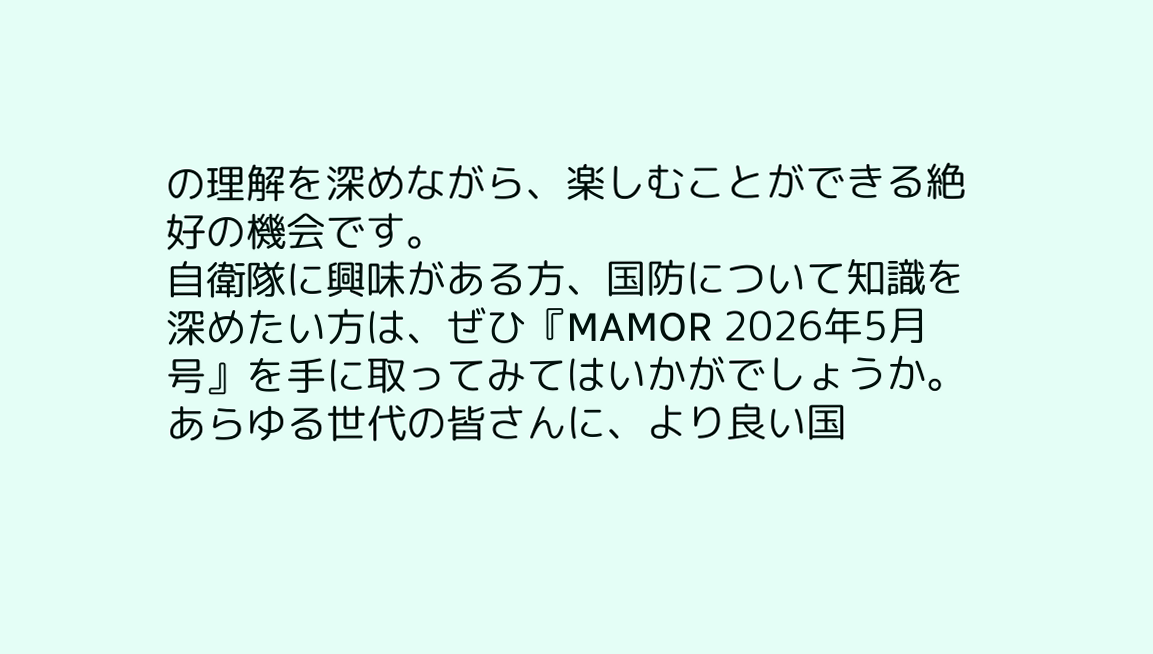の理解を深めながら、楽しむことができる絶好の機会です。
自衛隊に興味がある方、国防について知識を深めたい方は、ぜひ『MAMOR 2026年5月号』を手に取ってみてはいかがでしょうか。あらゆる世代の皆さんに、より良い国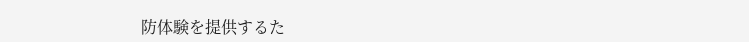防体験を提供するた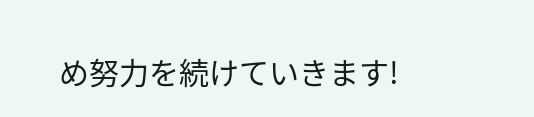め努力を続けていきます!